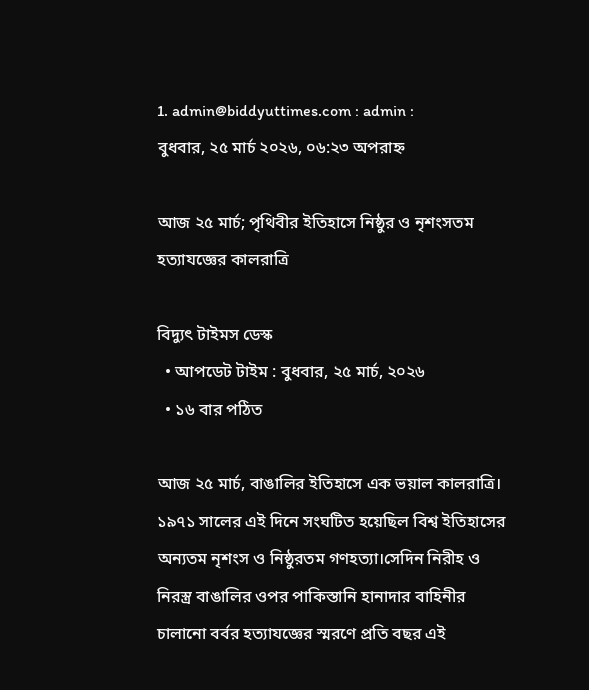1. admin@biddyuttimes.com : admin :
বুধবার, ২৫ মার্চ ২০২৬, ০৬:২৩ অপরাহ্ন

আজ ২৫ মার্চ; পৃথিবীর ইতিহাসে নিষ্ঠুর ও নৃশংসতম হত্যাযজ্ঞের কালরাত্রি

বিদ্যুৎ টাইমস ডেস্ক
  • আপডেট টাইম : বুধবার, ২৫ মার্চ, ২০২৬
  • ১৬ বার পঠিত

আজ ২৫ মার্চ, বাঙালির ইতিহাসে এক ভয়াল কালরাত্রি। ১৯৭১ সালের এই দিনে সংঘটিত হয়েছিল বিশ্ব ইতিহাসের অন্যতম নৃশংস ও নিষ্ঠুরতম গণহত্যা।সেদিন নিরীহ ও নিরস্ত্র বাঙালির ওপর পাকিস্তানি হানাদার বাহিনীর চালানো বর্বর হত্যাযজ্ঞের স্মরণে প্রতি বছর এই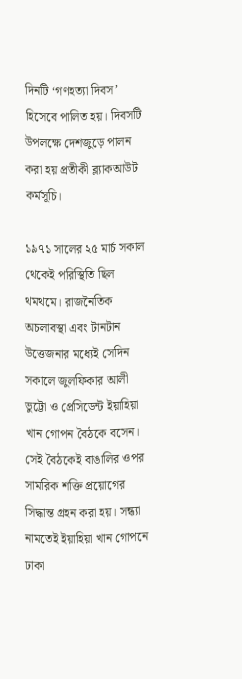দিনটি ‘গণহত্যা দিবস’ হিসেবে পালিত হয়। দিবসটি উপলক্ষে দেশজুড়ে পালন করা হয় প্রতীকী ব্ল্যাকআউট কর্মসূচি।

১৯৭১ সালের ২৫ মার্চ সকাল থেকেই পরিস্থিতি ছিল থমথমে। রাজনৈতিক অচলাবস্থা এবং টানটান উত্তেজনার মধ্যেই সেদিন সকালে জুলফিকার আলী ভুট্টো ও প্রেসিডেন্ট ইয়াহিয়া খান গোপন বৈঠকে বসেন। সেই বৈঠকেই বাঙালির ওপর সামরিক শক্তি প্রয়োগের সিদ্ধান্ত গ্রহন করা হয়। সন্ধ্যা নামতেই ইয়াহিয়া খান গোপনে ঢাকা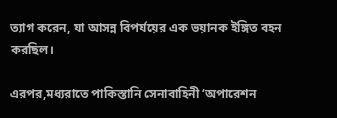ত্যাগ করেন, যা আসন্ন বিপর্যয়ের এক ভয়ানক ইঙ্গিত বহন করছিল।

এরপর,মধ্যরাতে পাকিস্তানি সেনাবাহিনী ‘অপারেশন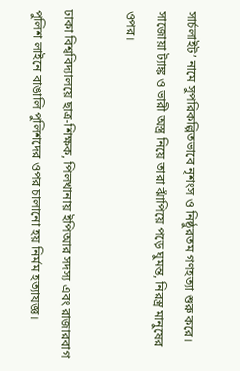সার্চলাইট’ নামে সুপরিকল্পিতভাবে নৃশংস ও নিষ্ঠুরতম গণহত্যা শুরু করে। সাজোয়া ট্যাঙ্ক ও ভারী অস্ত্র নিয়ে তারা ঝাঁপিয়ে পড়ে ঘুমন্ত, নিরস্ত্র মানুষের ওপর।

ঢাকা বিশ্ববিদ্যালয়ে ছাত্র-শিক্ষক, পিলখানায় ইপিআর সদস্য এবং রাজারবাগ পুলিশ লাইনে বাঙালি পুলিশদের ওপর চালানো হয় নির্মম হত্যাযজ্ঞ।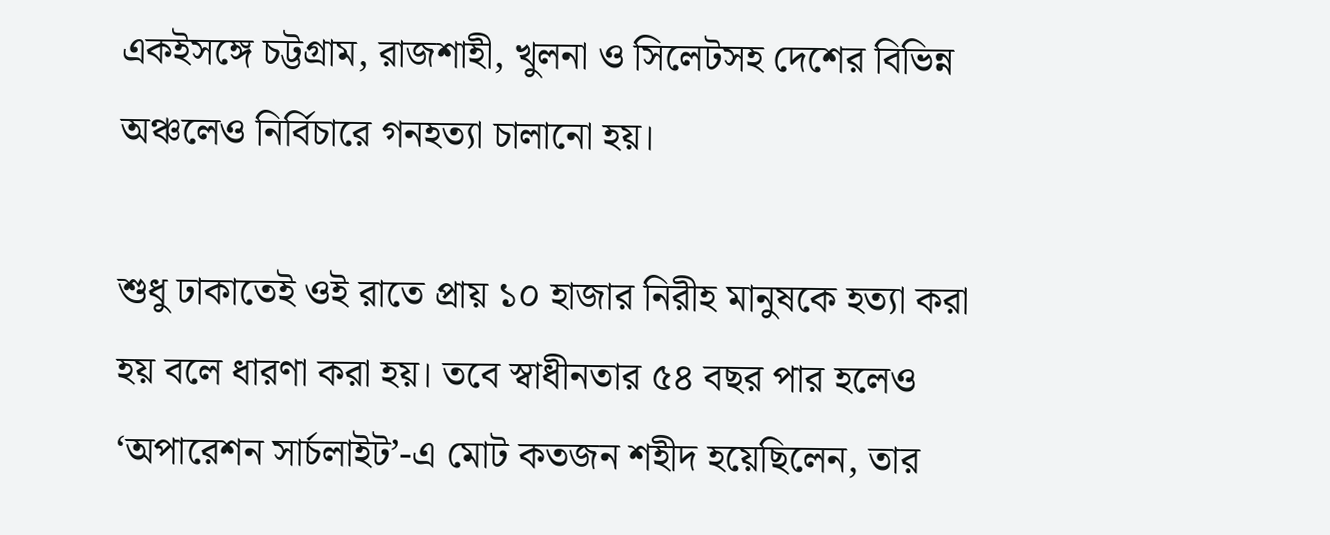একইসঙ্গে চট্টগ্রাম, রাজশাহী, খুলনা ও সিলেটসহ দেশের বিভিন্ন অঞ্চলেও নির্বিচারে গনহত্যা চালানো হয়।

শুধু ঢাকাতেই ওই রাতে প্রায় ১০ হাজার নিরীহ মানুষকে হত্যা করা হয় বলে ধারণা করা হয়। তবে স্বাধীনতার ৫৪ বছর পার হলেও ‘অপারেশন সার্চলাইট’-এ মোট কতজন শহীদ হয়েছিলেন, তার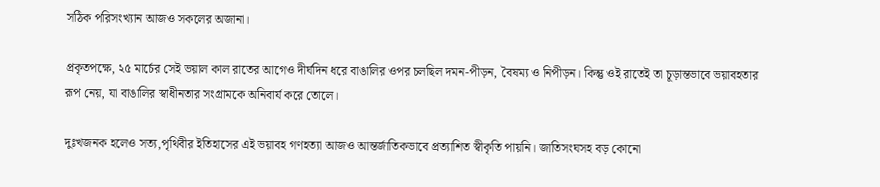সঠিক পরিসংখ্যান আজও সকলের অজানা।

প্রকৃতপক্ষে, ২৫ মার্চের সেই ভয়াল কাল রাতের আগেও দীর্ঘদিন ধরে বাঙালির ওপর চলছিল দমন-পীড়ন, বৈষম্য ও নিপীড়ন। কিন্তু ওই রাতেই তা চূড়ান্তভাবে ভয়াবহতার রূপ নেয়, যা বাঙালির স্বাধীনতার সংগ্রামকে অনিবার্য করে তোলে।

দুঃখজনক হলেও সত্য,পৃথিবীর ইতিহাসের এই ভয়াবহ গণহত্যা আজও আন্তর্জাতিকভাবে প্রত্যাশিত স্বীকৃতি পায়নি। জাতিসংঘসহ বড় কোনো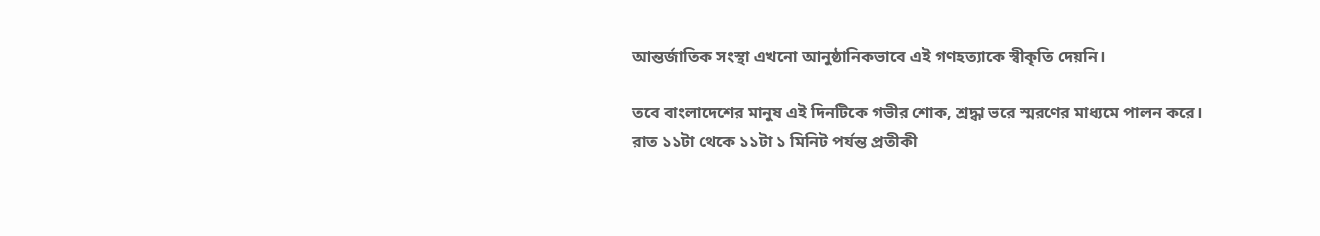আন্তর্জাতিক সংস্থা এখনো আনুষ্ঠানিকভাবে এই গণহত্যাকে স্বীকৃতি দেয়নি।

তবে বাংলাদেশের মানুষ এই দিনটিকে গভীর শোক, শ্রদ্ধা ভরে স্মরণের মাধ্যমে পালন করে। রাত ১১টা থেকে ১১টা ১ মিনিট পর্যন্ত প্রতীকী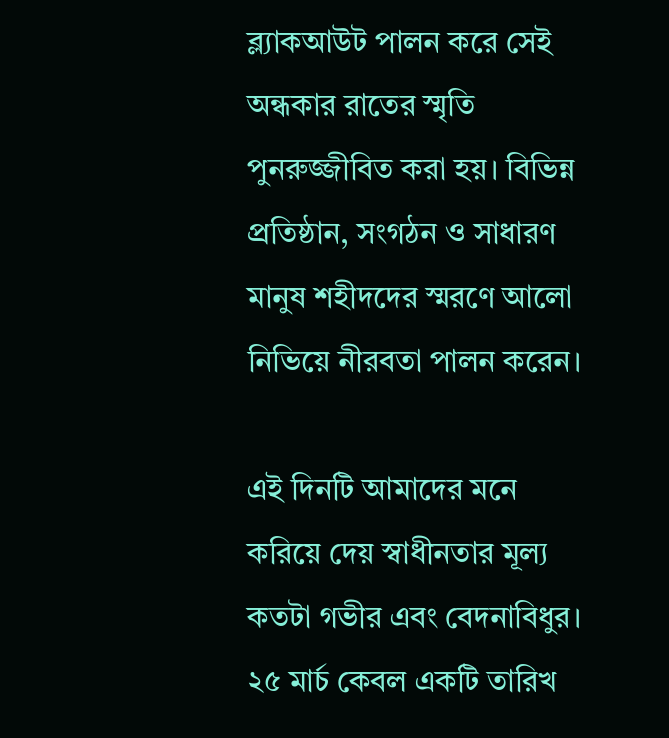ব্ল্যাকআউট পালন করে সেই অন্ধকার রাতের স্মৃতি পুনরুজ্জীবিত করা হয়। বিভিন্ন প্রতিষ্ঠান, সংগঠন ও সাধারণ মানুষ শহীদদের স্মরণে আলো নিভিয়ে নীরবতা পালন করেন।

এই দিনটি আমাদের মনে করিয়ে দেয় স্বাধীনতার মূল্য কতটা গভীর এবং বেদনাবিধুর। ২৫ মার্চ কেবল একটি তারিখ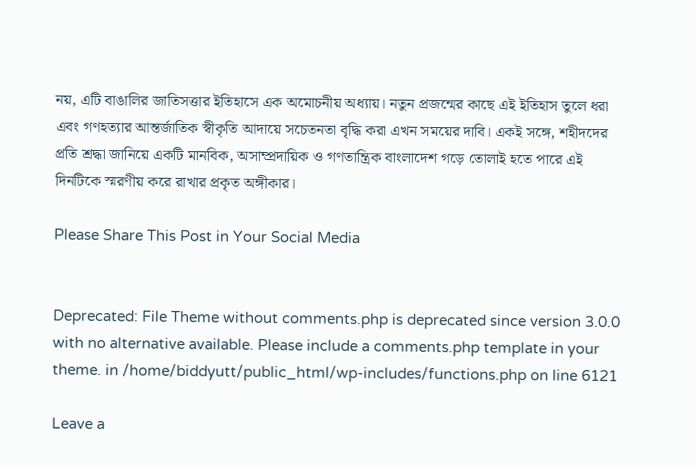নয়, এটি বাঙালির জাতিসত্তার ইতিহাসে এক অমোচনীয় অধ্যায়। নতুন প্রজন্মের কাছে এই ইতিহাস তুলে ধরা এবং গণহত্যার আন্তর্জাতিক স্বীকৃতি আদায়ে সচেতনতা বৃদ্ধি করা এখন সময়ের দাবি। একই সঙ্গে, শহীদদের প্রতি শ্রদ্ধা জানিয়ে একটি মানবিক, অসাম্প্রদায়িক ও গণতান্ত্রিক বাংলাদেশ গড়ে তোলাই হতে পারে এই দিনটিকে স্মরণীয় করে রাখার প্রকৃত অঙ্গীকার।

Please Share This Post in Your Social Media


Deprecated: File Theme without comments.php is deprecated since version 3.0.0 with no alternative available. Please include a comments.php template in your theme. in /home/biddyutt/public_html/wp-includes/functions.php on line 6121

Leave a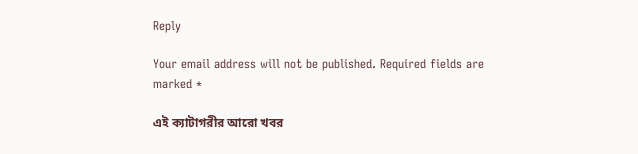Reply

Your email address will not be published. Required fields are marked *

এই ক্যাটাগরীর আরো খবর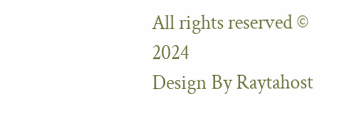All rights reserved © 2024
Design By Raytahost